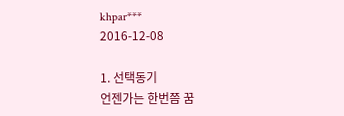khpar***
2016-12-08

1. 선택동기
언젠가는 한번쯤 꿈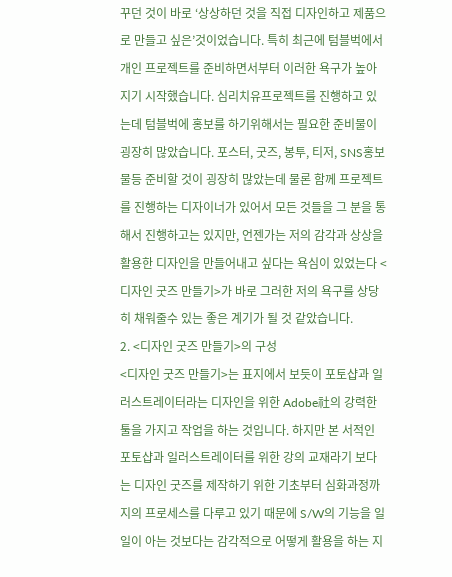꾸던 것이 바로 ‘상상하던 것을 직접 디자인하고 제품으로 만들고 싶은’것이었습니다. 특히 최근에 텀블벅에서 개인 프로젝트를 준비하면서부터 이러한 욕구가 높아지기 시작했습니다. 심리치유프로젝트를 진행하고 있는데 텀블벅에 홍보를 하기위해서는 필요한 준비물이 굉장히 많았습니다. 포스터, 굿즈, 봉투, 티저, SNS홍보물등 준비할 것이 굉장히 많았는데 물론 함께 프로젝트를 진행하는 디자이너가 있어서 모든 것들을 그 분을 통해서 진행하고는 있지만, 언젠가는 저의 감각과 상상을 활용한 디자인을 만들어내고 싶다는 욕심이 있었는다 <디자인 굿즈 만들기>가 바로 그러한 저의 욕구를 상당히 채워줄수 있는 좋은 계기가 될 것 같았습니다.
2. <디자인 굿즈 만들기>의 구성
<디자인 굿즈 만들기>는 표지에서 보듯이 포토샵과 일러스트레이터라는 디자인을 위한 Adobe社의 강력한 툴을 가지고 작업을 하는 것입니다. 하지만 본 서적인 포토샵과 일러스트레이터를 위한 강의 교재라기 보다는 디자인 굿즈를 제작하기 위한 기초부터 심화과정까지의 프로세스를 다루고 있기 때문에 S/W의 기능을 일일이 아는 것보다는 감각적으로 어떻게 활용을 하는 지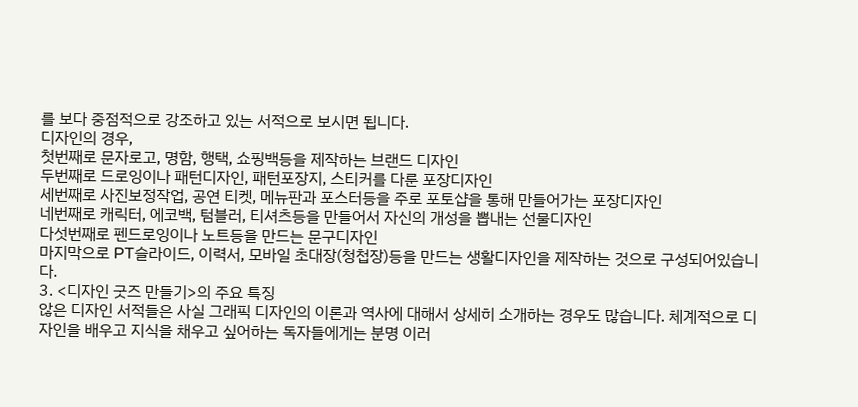를 보다 중점적으로 강조하고 있는 서적으로 보시면 됩니다.
디자인의 경우,
첫번째로 문자로고, 명함, 행택, 쇼핑백등을 제작하는 브랜드 디자인
두번째로 드로잉이나 패턴디자인, 패턴포장지, 스티커를 다룬 포장디자인
세번째로 사진보정작업, 공연 티켓, 메뉴판과 포스터등을 주로 포토샵을 통해 만들어가는 포장디자인
네번째로 캐릭터, 에코백, 텀블러, 티셔츠등을 만들어서 자신의 개성을 뽑내는 선물디자인
다섯번째로 펜드로잉이나 노트등을 만드는 문구디자인
마지막으로 PT슬라이드, 이력서, 모바일 초대장(청첩장)등을 만드는 생활디자인을 제작하는 것으로 구성되어있습니다.
3. <디자인 굿즈 만들기>의 주요 특징
않은 디자인 서적들은 사실 그래픽 디자인의 이론과 역사에 대해서 상세히 소개하는 경우도 많습니다. 체계적으로 디자인을 배우고 지식을 채우고 싶어하는 독자들에게는 분명 이러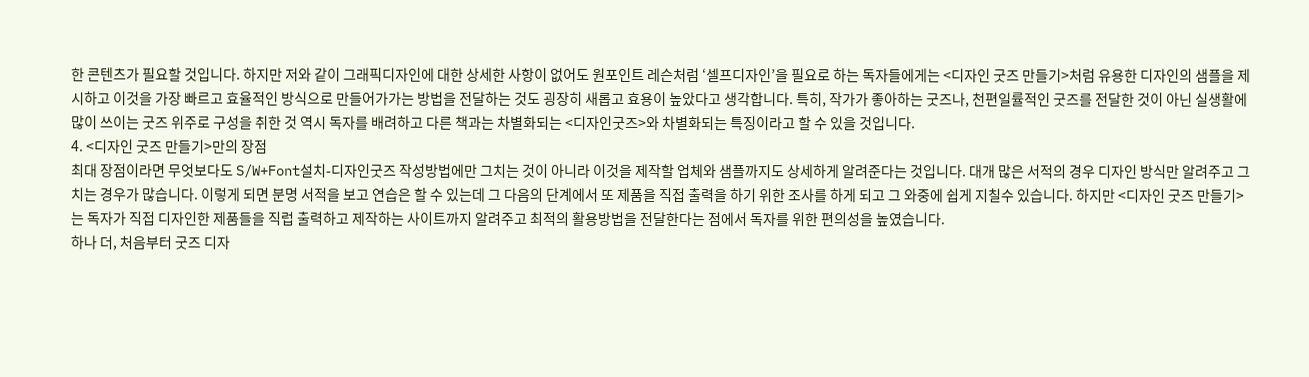한 콘텐츠가 필요할 것입니다. 하지만 저와 같이 그래픽디자인에 대한 상세한 사항이 없어도 원포인트 레슨처럼 ‘셀프디자인’을 필요로 하는 독자들에게는 <디자인 굿즈 만들기>처럼 유용한 디자인의 샘플을 제시하고 이것을 가장 빠르고 효율적인 방식으로 만들어가가는 방법을 전달하는 것도 굉장히 새롭고 효용이 높았다고 생각합니다. 특히, 작가가 좋아하는 굿즈나, 천편일률적인 굿즈를 전달한 것이 아닌 실생활에 많이 쓰이는 굿즈 위주로 구성을 취한 것 역시 독자를 배려하고 다른 책과는 차별화되는 <디자인굿즈>와 차별화되는 특징이라고 할 수 있을 것입니다.
4. <디자인 굿즈 만들기>만의 장점
최대 장점이라면 무엇보다도 S/W+Font설치-디자인굿즈 작성방법에만 그치는 것이 아니라 이것을 제작할 업체와 샘플까지도 상세하게 알려준다는 것입니다. 대개 많은 서적의 경우 디자인 방식만 알려주고 그치는 경우가 많습니다. 이렇게 되면 분명 서적을 보고 연습은 할 수 있는데 그 다음의 단계에서 또 제품을 직접 출력을 하기 위한 조사를 하게 되고 그 와중에 쉽게 지칠수 있습니다. 하지만 <디자인 굿즈 만들기>는 독자가 직접 디자인한 제품들을 직럽 출력하고 제작하는 사이트까지 알려주고 최적의 활용방법을 전달한다는 점에서 독자를 위한 편의성을 높였습니다.
하나 더, 처음부터 굿즈 디자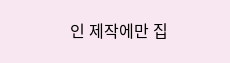인 제작에만 집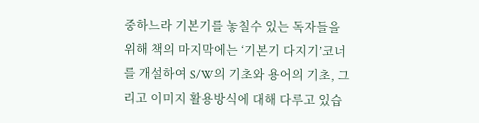중하느라 기본기를 놓칠수 있는 독자들을 위해 책의 마지막에는 ‘기본기 다지기’코너를 개설하여 S/W의 기초와 용어의 기초, 그리고 이미지 활용방식에 대해 다루고 있습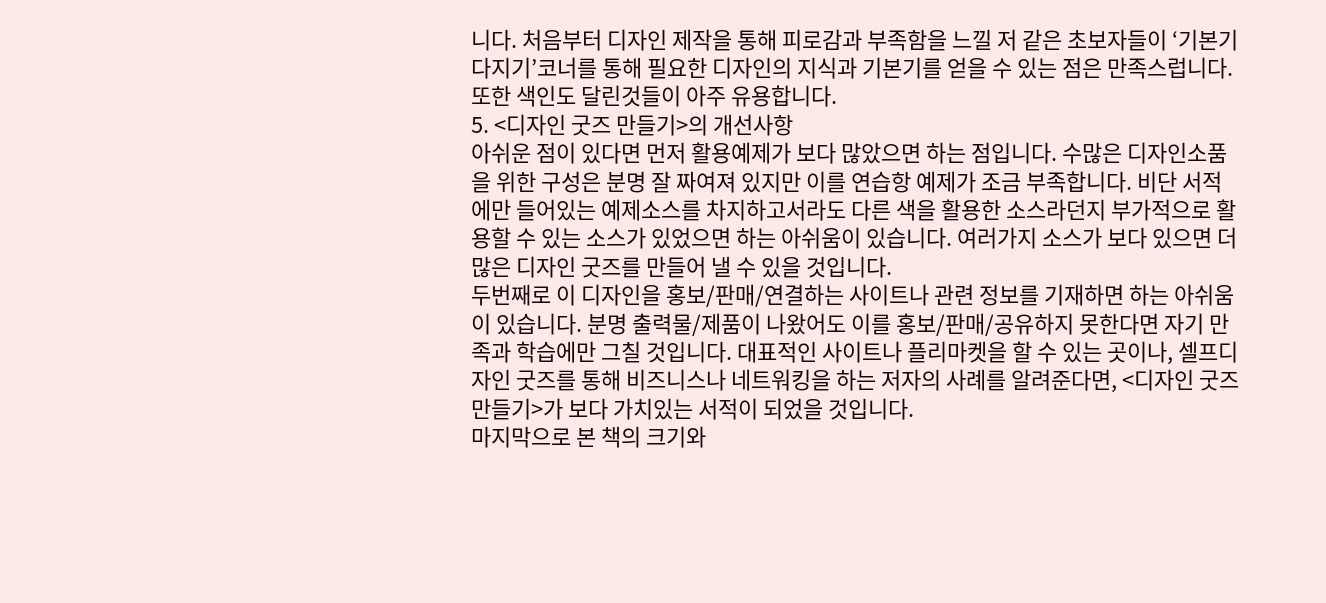니다. 처음부터 디자인 제작을 통해 피로감과 부족함을 느낄 저 같은 초보자들이 ‘기본기 다지기’코너를 통해 필요한 디자인의 지식과 기본기를 얻을 수 있는 점은 만족스럽니다. 또한 색인도 달린것들이 아주 유용합니다.
5. <디자인 굿즈 만들기>의 개선사항
아쉬운 점이 있다면 먼저 활용예제가 보다 많았으면 하는 점입니다. 수많은 디자인소품을 위한 구성은 분명 잘 짜여져 있지만 이를 연습항 예제가 조금 부족합니다. 비단 서적에만 들어있는 예제소스를 차지하고서라도 다른 색을 활용한 소스라던지 부가적으로 활용할 수 있는 소스가 있었으면 하는 아쉬움이 있습니다. 여러가지 소스가 보다 있으면 더 많은 디자인 굿즈를 만들어 낼 수 있을 것입니다.
두번째로 이 디자인을 홍보/판매/연결하는 사이트나 관련 정보를 기재하면 하는 아쉬움이 있습니다. 분명 출력물/제품이 나왔어도 이를 홍보/판매/공유하지 못한다면 자기 만족과 학습에만 그칠 것입니다. 대표적인 사이트나 플리마켓을 할 수 있는 곳이나, 셀프디자인 굿즈를 통해 비즈니스나 네트워킹을 하는 저자의 사례를 알려준다면, <디자인 굿즈만들기>가 보다 가치있는 서적이 되었을 것입니다.
마지막으로 본 책의 크기와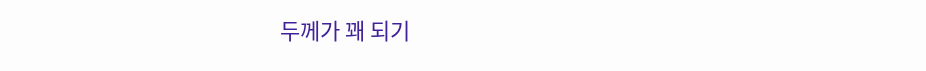두께가 꽤 되기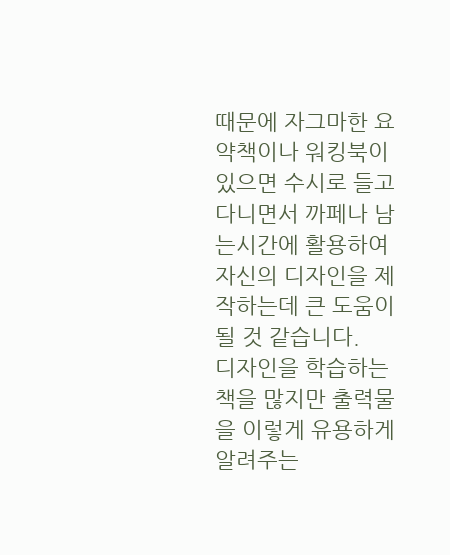때문에 자그마한 요약책이나 워킹북이 있으면 수시로 들고 다니면서 까페나 남는시간에 활용하여 자신의 디자인을 제작하는데 큰 도움이 될 것 같습니다.
디자인을 학습하는 책을 많지만 출력물을 이렇게 유용하게 알려주는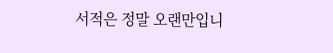서적은 정말 오랜만입니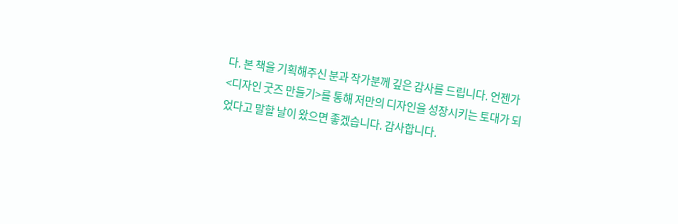다. 본 책을 기획해주신 분과 작가분께 깊은 감사를 드립니다. 언젠가 <디자인 굿즈 만들기>를 통해 저만의 디자인을 성장시키는 토대가 되었다고 말할 날이 왔으면 좋겠습니다. 감사합니다.